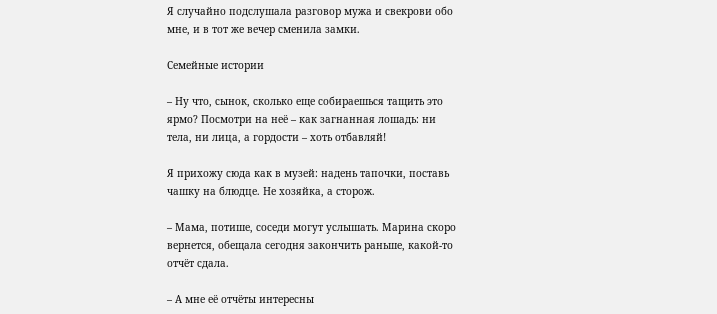Я случайно подслушала разговор мужа и свекрови обо мне, и в тот же вечер сменила замки.

Семейные истории

– Ну что, сынок, сколько еще собираешься тащить это ярмо? Посмотри на неё – как загнанная лошадь: ни тела, ни лица, а гордости – хоть отбавляй!

Я прихожу сюда как в музей: надень тапочки, поставь чашку на блюдце. Не хозяйка, а сторож.

– Мама, потише, соседи могут услышать. Марина скоро вернется, обещала сегодня закончить раньше, какой-то отчёт сдала.

– А мне её отчёты интересны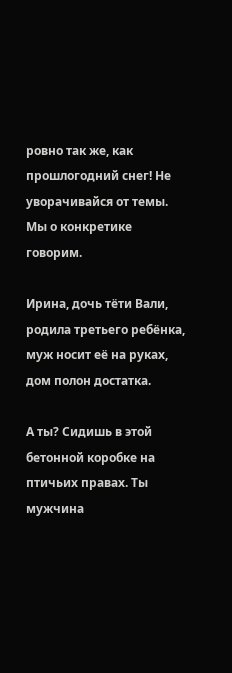ровно так же, как прошлогодний снег! Не уворачивайся от темы. Мы о конкретике говорим.

Ирина, дочь тёти Вали, родила третьего ребёнка, муж носит её на руках, дом полон достатка.

А ты? Сидишь в этой бетонной коробке на птичьих правах. Ты мужчина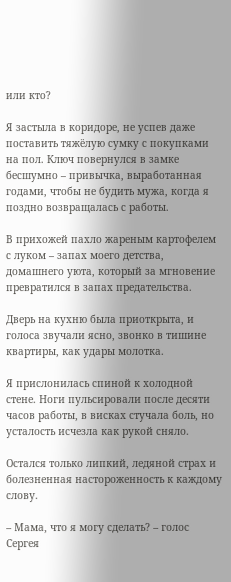или кто?

Я застыла в коридоре, не успев даже поставить тяжёлую сумку с покупками на пол. Ключ повернулся в замке бесшумно – привычка, выработанная годами, чтобы не будить мужа, когда я поздно возвращалась с работы.

В прихожей пахло жареным картофелем с луком – запах моего детства, домашнего уюта, который за мгновение превратился в запах предательства.

Дверь на кухню была приоткрыта, и голоса звучали ясно, звонко в тишине квартиры, как удары молотка.

Я прислонилась спиной к холодной стене. Ноги пульсировали после десяти часов работы, в висках стучала боль, но усталость исчезла как рукой сняло.

Остался только липкий, ледяной страх и болезненная настороженность к каждому слову.

– Мама, что я могу сделать? – голос Сергея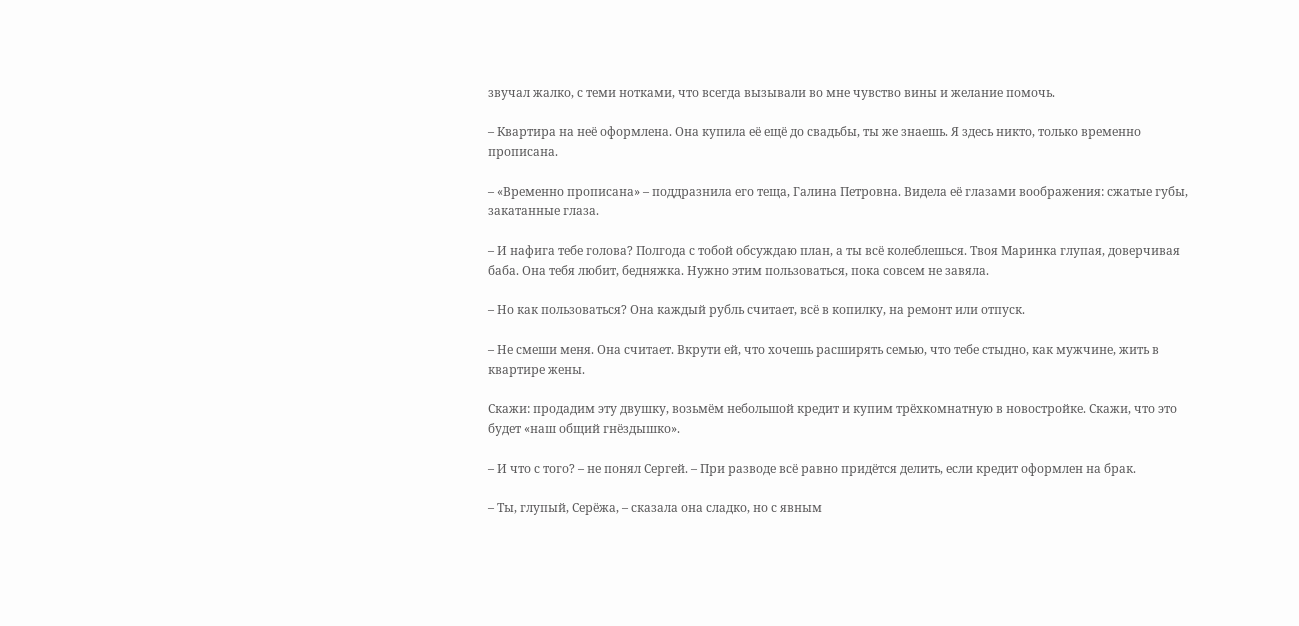звучал жалко, с теми нотками, что всегда вызывали во мне чувство вины и желание помочь.

– Квартира на неё оформлена. Она купила её ещё до свадьбы, ты же знаешь. Я здесь никто, только временно прописана.

– «Временно прописана» – поддразнила его теща, Галина Петровна. Видела её глазами воображения: сжатые губы, закатанные глаза.

– И нафига тебе голова? Полгода с тобой обсуждаю план, а ты всё колеблешься. Твоя Маринка глупая, доверчивая баба. Она тебя любит, бедняжка. Нужно этим пользоваться, пока совсем не завяла.

– Но как пользоваться? Она каждый рубль считает, всё в копилку, на ремонт или отпуск.

– Не смеши меня. Она считает. Вкрути ей, что хочешь расширять семью, что тебе стыдно, как мужчине, жить в квартире жены.

Скажи: продадим эту двушку, возьмём небольшой кредит и купим трёхкомнатную в новостройке. Скажи, что это будет «наш общий гнёздышко».

– И что с того? – не понял Сергей. – При разводе всё равно придётся делить, если кредит оформлен на брак.

– Ты, глупый, Серёжа, – сказала она сладко, но с явным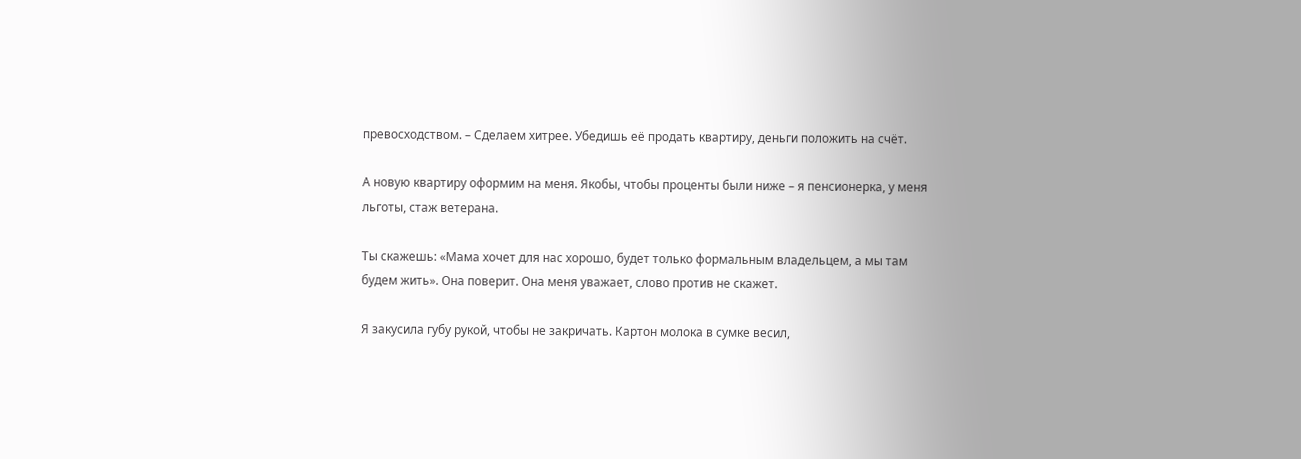превосходством. – Сделаем хитрее. Убедишь её продать квартиру, деньги положить на счёт.

А новую квартиру оформим на меня. Якобы, чтобы проценты были ниже – я пенсионерка, у меня льготы, стаж ветерана.

Ты скажешь: «Мама хочет для нас хорошо, будет только формальным владельцем, а мы там будем жить». Она поверит. Она меня уважает, слово против не скажет.

Я закусила губу рукой, чтобы не закричать. Картон молока в сумке весил,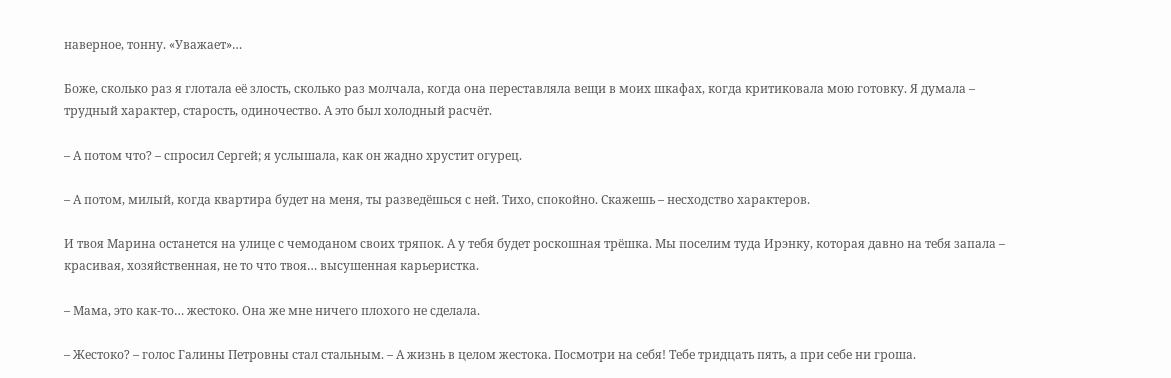наверное, тонну. «Уважает»…

Боже, сколько раз я глотала её злость, сколько раз молчала, когда она переставляла вещи в моих шкафах, когда критиковала мою готовку. Я думала – трудный характер, старость, одиночество. А это был холодный расчёт.

– А потом что? – спросил Сергей; я услышала, как он жадно хрустит огурец.

– А потом, милый, когда квартира будет на меня, ты разведёшься с ней. Тихо, спокойно. Скажешь – несходство характеров.

И твоя Марина останется на улице с чемоданом своих тряпок. А у тебя будет роскошная трёшка. Мы поселим туда Ирэнку, которая давно на тебя запала – красивая, хозяйственная, не то что твоя… высушенная карьеристка.

– Мама, это как-то… жестоко. Она же мне ничего плохого не сделала.

– Жестоко? – голос Галины Петровны стал стальным. – А жизнь в целом жестока. Посмотри на себя! Тебе тридцать пять, а при себе ни гроша.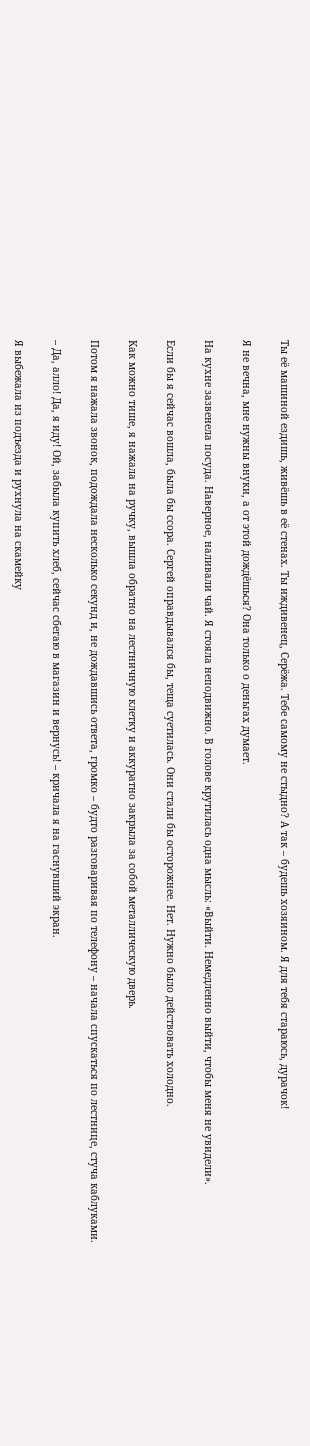Ты её машиной ездишь, живёшь в её стенах. Ты иждивенец, Серёжа. Тебе самому не стыдно? А так – будешь хозяином. Я для тебя стараюсь, дурачок!

Я не вечна, мне нужны внуки, а от этой дождёшься? Она только о деньгах думает.

На кухне зазвенела посуда. Наверное, наливали чай. Я стояла неподвижно. В голове крутилась одна мысль: «Выйти. Немедленно выйти, чтобы меня не увидели».

Если бы я сейчас вошла, была бы ссора. Сергей оправдывался бы, теща суетилась. Они стали бы осторожнее. Нет. Нужно было действовать холодно.

Как можно тише, я нажала на ручку, вышла обратно на лестничную клетку и аккуратно закрыла за собой металлическую дверь.

Потом я нажала звонок, подождала несколько секунд и, не дождавшись ответа, громко – будто разговаривая по телефону – начала спускаться по лестнице, стуча каблуками.

– Да, алло! Да, я иду! Ой, забыла купить хлеб, сейчас сбегаю в магазин и вернусь! – кричала я на гаснувший экран.

Я выбежала из подъезда и рухнула на скамейку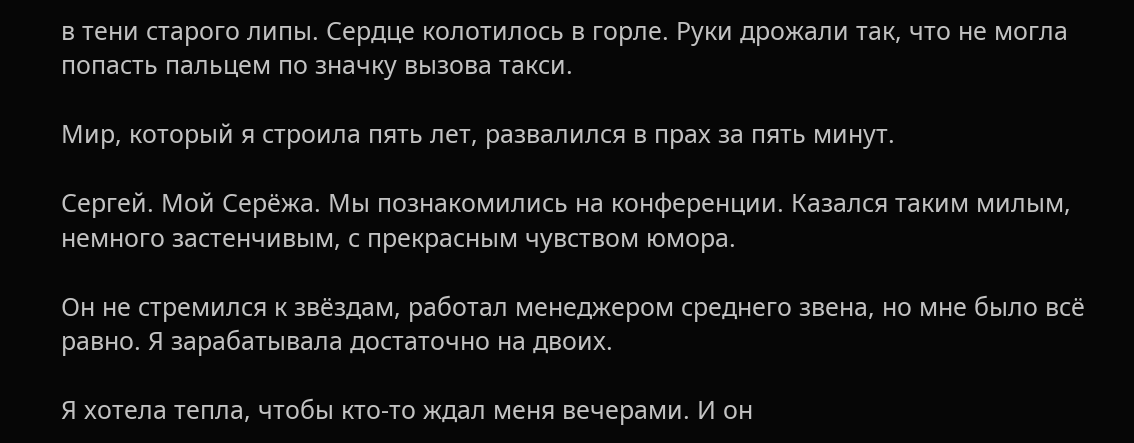в тени старого липы. Сердце колотилось в горле. Руки дрожали так, что не могла попасть пальцем по значку вызова такси.

Мир, который я строила пять лет, развалился в прах за пять минут.

Сергей. Мой Серёжа. Мы познакомились на конференции. Казался таким милым, немного застенчивым, с прекрасным чувством юмора.

Он не стремился к звёздам, работал менеджером среднего звена, но мне было всё равно. Я зарабатывала достаточно на двоих.

Я хотела тепла, чтобы кто-то ждал меня вечерами. И он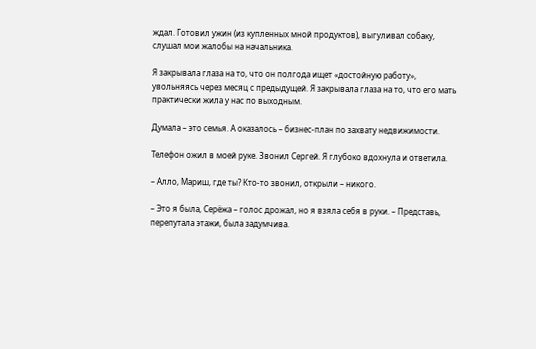ждал. Готовил ужин (из купленных мной продуктов), выгуливал собаку, слушал мои жалобы на начальника.

Я закрывала глаза на то, что он полгода ищет «достойную работу», увольняясь через месяц с предыдущей. Я закрывала глаза на то, что его мать практически жила у нас по выходным.

Думала – это семья. А оказалось – бизнес-план по захвату недвижимости.

Телефон ожил в моей руке. Звонил Сергей. Я глубоко вдохнула и ответила.

– Алло, Мариш, где ты? Кто-то звонил, открыли – никого.

– Это я была, Серёжа – голос дрожал, но я взяла себя в руки. – Представь, перепутала этажи, была задумчива.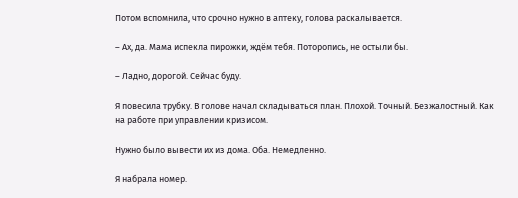Потом вспомнила, что срочно нужно в аптеку, голова раскалывается.

– Ах, да. Мама испекла пирожки, ждём тебя. Поторопись, не остыли бы.

– Ладно, дорогой. Сейчас буду.

Я повесила трубку. В голове начал складываться план. Плохой. Точный. Безжалостный. Как на работе при управлении кризисом.

Нужно было вывести их из дома. Оба. Немедленно.

Я набрала номер.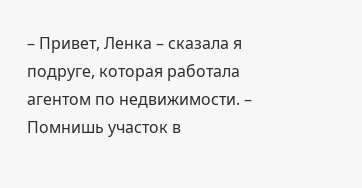– Привет, Ленка – сказала я подруге, которая работала агентом по недвижимости. – Помнишь участок в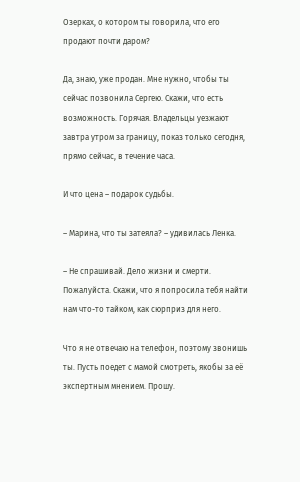Озерках, о котором ты говорила, что его продают почти даром?

Да, знаю, уже продан. Мне нужно, чтобы ты сейчас позвонила Сергею. Скажи, что есть возможность. Горячая. Владельцы уезжают завтра утром за границу, показ только сегодня, прямо сейчас, в течение часа.

И что цена – подарок судьбы.

– Марина, что ты затеяла? – удивилась Ленка.

– Не спрашивай. Дело жизни и смерти. Пожалуйста. Скажи, что я попросила тебя найти нам что-то тайком, как сюрприз для него.

Что я не отвечаю на телефон, поэтому звонишь ты. Пусть поедет с мамой смотреть, якобы за её экспертным мнением. Прошу.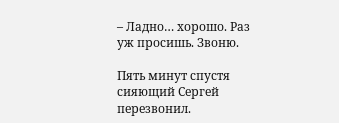– Ладно… хорошо. Раз уж просишь. Звоню.

Пять минут спустя сияющий Сергей перезвонил.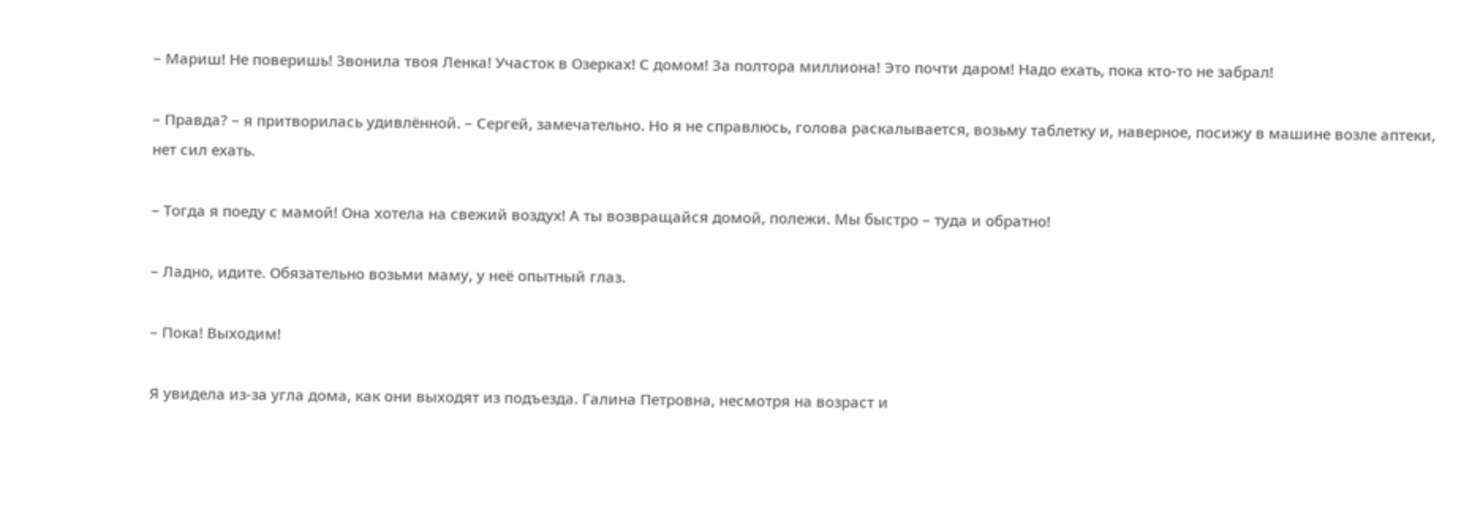– Мариш! Не поверишь! Звонила твоя Ленка! Участок в Озерках! С домом! За полтора миллиона! Это почти даром! Надо ехать, пока кто-то не забрал!

– Правда? – я притворилась удивлённой. – Сергей, замечательно. Но я не справлюсь, голова раскалывается, возьму таблетку и, наверное, посижу в машине возле аптеки, нет сил ехать.

– Тогда я поеду с мамой! Она хотела на свежий воздух! А ты возвращайся домой, полежи. Мы быстро – туда и обратно!

– Ладно, идите. Обязательно возьми маму, у неё опытный глаз.

– Пока! Выходим!

Я увидела из-за угла дома, как они выходят из подъезда. Галина Петровна, несмотря на возраст и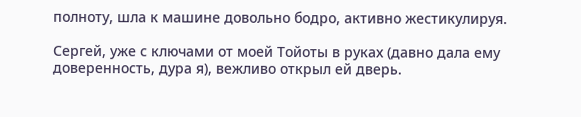полноту, шла к машине довольно бодро, активно жестикулируя.

Сергей, уже с ключами от моей Тойоты в руках (давно дала ему доверенность, дура я), вежливо открыл ей дверь.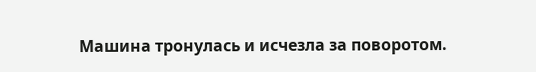Машина тронулась и исчезла за поворотом.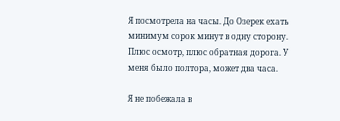Я посмотрела на часы. До Озерек ехать минимум сорок минут в одну сторону. Плюс осмотр, плюс обратная дорога. У меня было полтора, может два часа.

Я не побежала в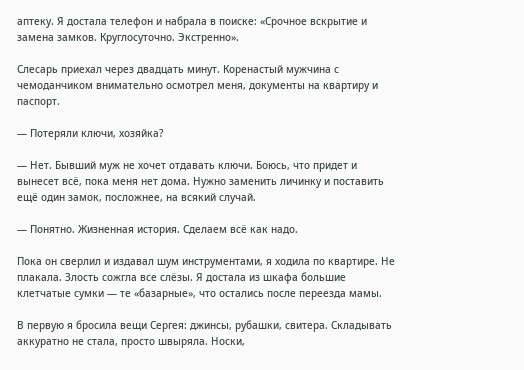аптеку. Я достала телефон и набрала в поиске: «Срочное вскрытие и замена замков. Круглосуточно. Экстренно».

Слесарь приехал через двадцать минут. Коренастый мужчина с чемоданчиком внимательно осмотрел меня, документы на квартиру и паспорт.

— Потеряли ключи, хозяйка?

— Нет. Бывший муж не хочет отдавать ключи. Боюсь, что придет и вынесет всё, пока меня нет дома. Нужно заменить личинку и поставить ещё один замок, посложнее, на всякий случай.

— Понятно. Жизненная история. Сделаем всё как надо.

Пока он сверлил и издавал шум инструментами, я ходила по квартире. Не плакала. Злость сожгла все слёзы. Я достала из шкафа большие клетчатые сумки — те «базарные», что остались после переезда мамы.

В первую я бросила вещи Сергея: джинсы, рубашки, свитера. Складывать аккуратно не стала, просто швыряла. Носки,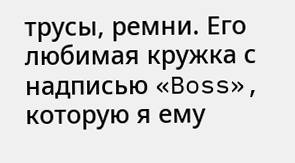трусы, ремни. Его любимая кружка с надписью «Boss», которую я ему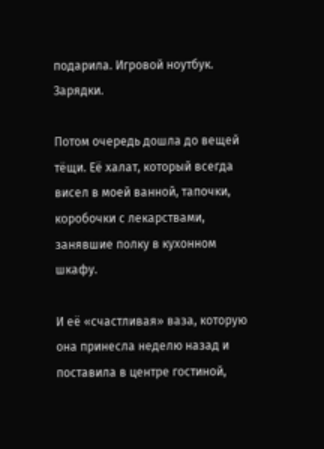подарила. Игровой ноутбук. Зарядки.

Потом очередь дошла до вещей тёщи. Её халат, который всегда висел в моей ванной, тапочки, коробочки с лекарствами, занявшие полку в кухонном шкафу.

И её «счастливая» ваза, которую она принесла неделю назад и поставила в центре гостиной,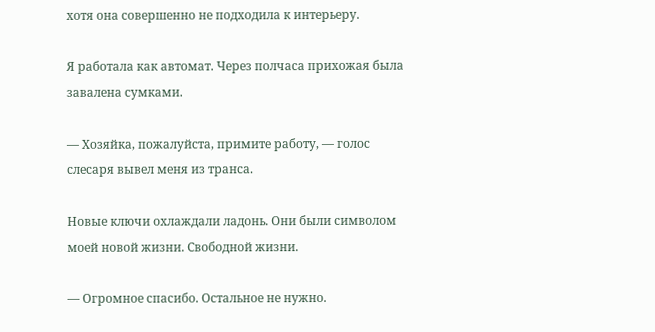хотя она совершенно не подходила к интерьеру.

Я работала как автомат. Через полчаса прихожая была завалена сумками.

— Хозяйка, пожалуйста, примите работу, — голос слесаря вывел меня из транса.

Новые ключи охлаждали ладонь. Они были символом моей новой жизни. Свободной жизни.

— Огромное спасибо. Остальное не нужно.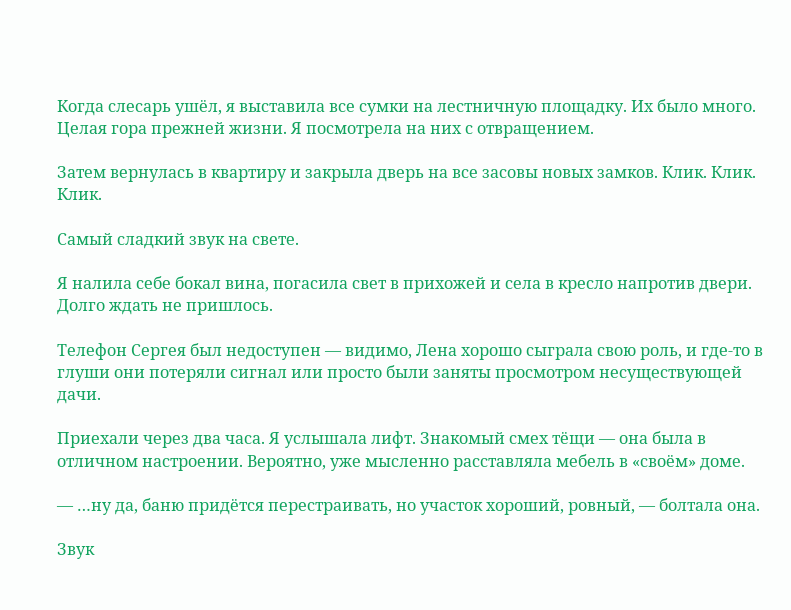Когда слесарь ушёл, я выставила все сумки на лестничную площадку. Их было много. Целая гора прежней жизни. Я посмотрела на них с отвращением.

Затем вернулась в квартиру и закрыла дверь на все засовы новых замков. Клик. Клик. Клик.

Самый сладкий звук на свете.

Я налила себе бокал вина, погасила свет в прихожей и села в кресло напротив двери. Долго ждать не пришлось.

Телефон Сергея был недоступен — видимо, Лена хорошо сыграла свою роль, и где-то в глуши они потеряли сигнал или просто были заняты просмотром несуществующей дачи.

Приехали через два часа. Я услышала лифт. Знакомый смех тёщи — она была в отличном настроении. Вероятно, уже мысленно расставляла мебель в «своём» доме.

— …ну да, баню придётся перестраивать, но участок хороший, ровный, — болтала она.

Звук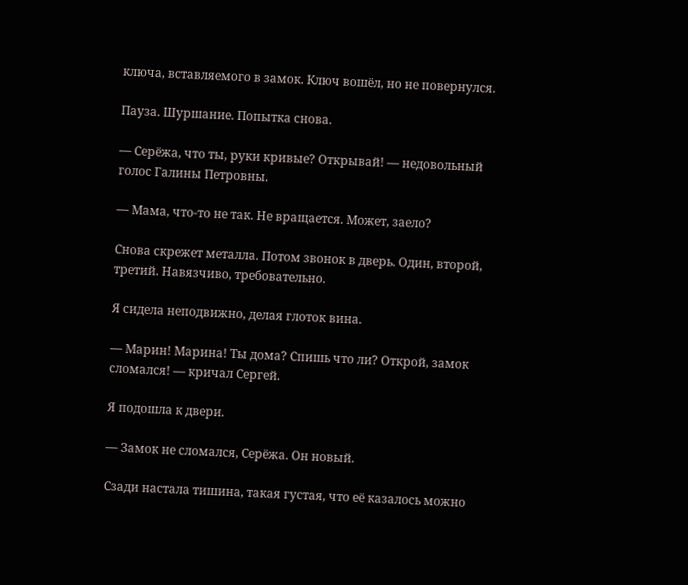ключа, вставляемого в замок. Ключ вошёл, но не повернулся.

Пауза. Шуршание. Попытка снова.

— Серёжа, что ты, руки кривые? Открывай! — недовольный голос Галины Петровны.

— Мама, что-то не так. Не вращается. Может, заело?

Снова скрежет металла. Потом звонок в дверь. Один, второй, третий. Навязчиво, требовательно.

Я сидела неподвижно, делая глоток вина.

— Марин! Марина! Ты дома? Спишь что ли? Открой, замок сломался! — кричал Сергей.

Я подошла к двери.

— Замок не сломался, Серёжа. Он новый.

Сзади настала тишина, такая густая, что её казалось можно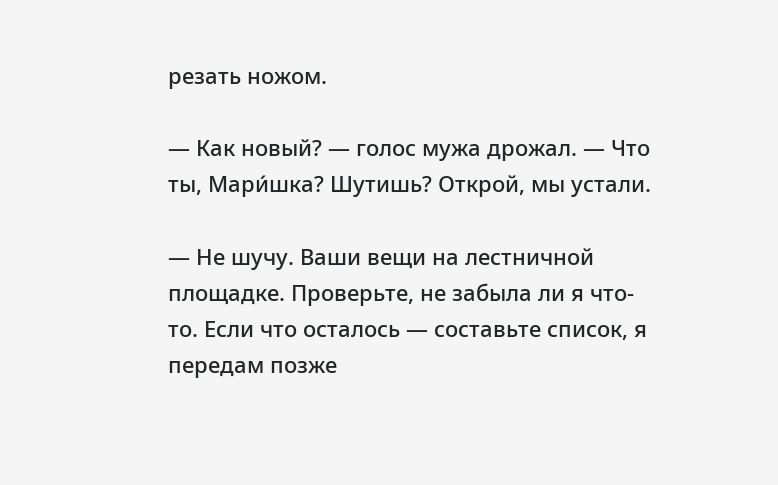резать ножом.

— Как новый? — голос мужа дрожал. — Что ты, Мари́шка? Шутишь? Открой, мы устали.

— Не шучу. Ваши вещи на лестничной площадке. Проверьте, не забыла ли я что-то. Если что осталось — составьте список, я передам позже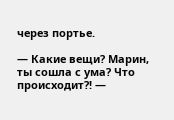через портье.

— Какие вещи? Марин, ты сошла с ума? Что происходит?! —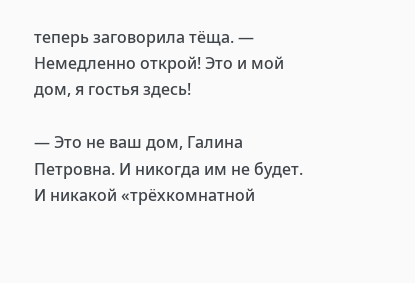теперь заговорила тёща. — Немедленно открой! Это и мой дом, я гостья здесь!

— Это не ваш дом, Галина Петровна. И никогда им не будет. И никакой «трёхкомнатной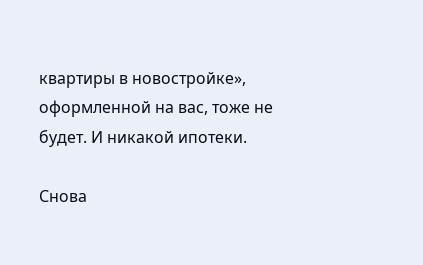квартиры в новостройке», оформленной на вас, тоже не будет. И никакой ипотеки.

Снова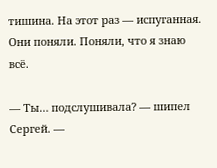тишина. На этот раз — испуганная. Они поняли. Поняли, что я знаю всё.

— Ты… подслушивала? — шипел Сергей. —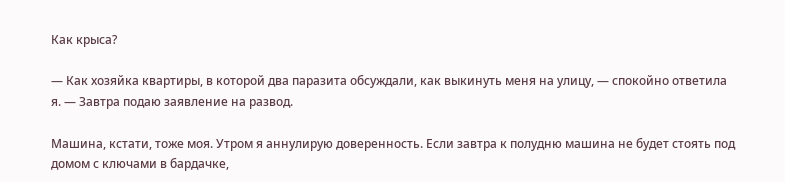Как крыса?

— Как хозяйка квартиры, в которой два паразита обсуждали, как выкинуть меня на улицу, — спокойно ответила я. — Завтра подаю заявление на развод.

Машина, кстати, тоже моя. Утром я аннулирую доверенность. Если завтра к полудню машина не будет стоять под домом с ключами в бардачке,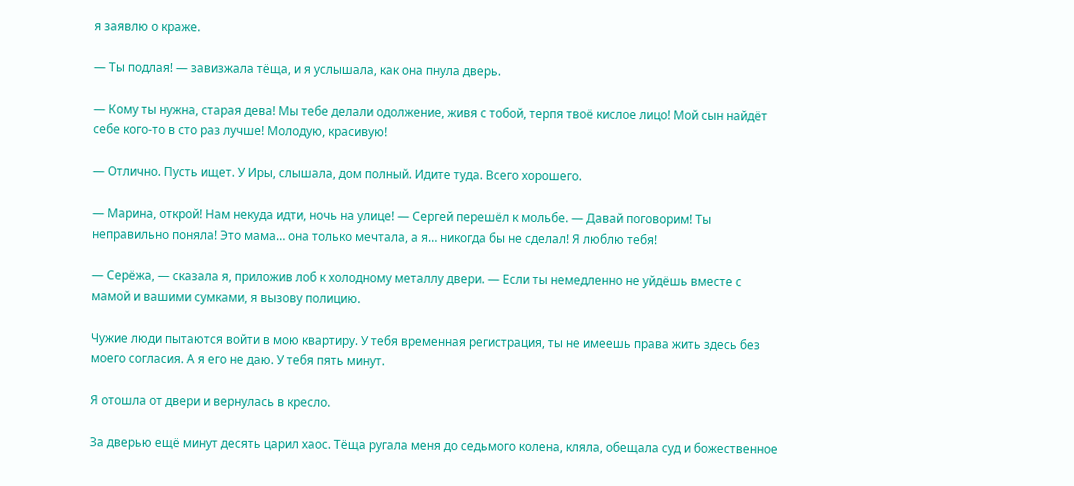я заявлю о краже.

— Ты подлая! — завизжала тёща, и я услышала, как она пнула дверь.

— Кому ты нужна, старая дева! Мы тебе делали одолжение, живя с тобой, терпя твоё кислое лицо! Мой сын найдёт себе кого-то в сто раз лучше! Молодую, красивую!

— Отлично. Пусть ищет. У Иры, слышала, дом полный. Идите туда. Всего хорошего.

— Марина, открой! Нам некуда идти, ночь на улице! — Сергей перешёл к мольбе. — Давай поговорим! Ты неправильно поняла! Это мама… она только мечтала, а я… никогда бы не сделал! Я люблю тебя!

— Серёжа, — сказала я, приложив лоб к холодному металлу двери. — Если ты немедленно не уйдёшь вместе с мамой и вашими сумками, я вызову полицию.

Чужие люди пытаются войти в мою квартиру. У тебя временная регистрация, ты не имеешь права жить здесь без моего согласия. А я его не даю. У тебя пять минут.

Я отошла от двери и вернулась в кресло.

За дверью ещё минут десять царил хаос. Тёща ругала меня до седьмого колена, кляла, обещала суд и божественное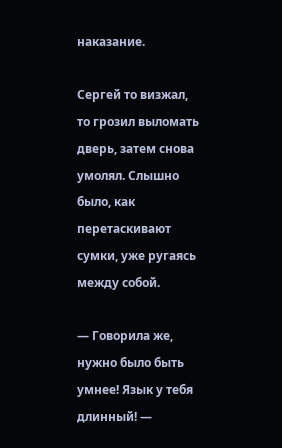наказание.

Сергей то визжал, то грозил выломать дверь, затем снова умолял. Слышно было, как перетаскивают сумки, уже ругаясь между собой.

— Говорила же, нужно было быть умнее! Язык у тебя длинный! —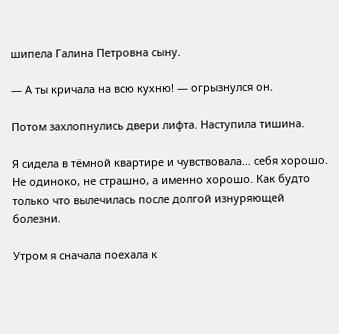шипела Галина Петровна сыну.

— А ты кричала на всю кухню! — огрызнулся он.

Потом захлопнулись двери лифта. Наступила тишина.

Я сидела в тёмной квартире и чувствовала… себя хорошо. Не одиноко, не страшно, а именно хорошо. Как будто только что вылечилась после долгой изнуряющей болезни.

Утром я сначала поехала к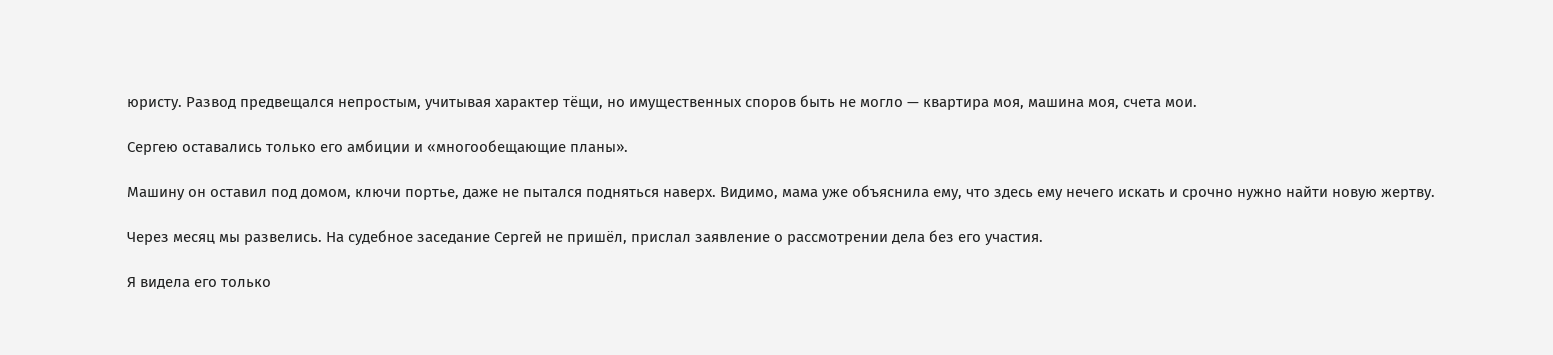юристу. Развод предвещался непростым, учитывая характер тёщи, но имущественных споров быть не могло — квартира моя, машина моя, счета мои.

Сергею оставались только его амбиции и «многообещающие планы».

Машину он оставил под домом, ключи портье, даже не пытался подняться наверх. Видимо, мама уже объяснила ему, что здесь ему нечего искать и срочно нужно найти новую жертву.

Через месяц мы развелись. На судебное заседание Сергей не пришёл, прислал заявление о рассмотрении дела без его участия.

Я видела его только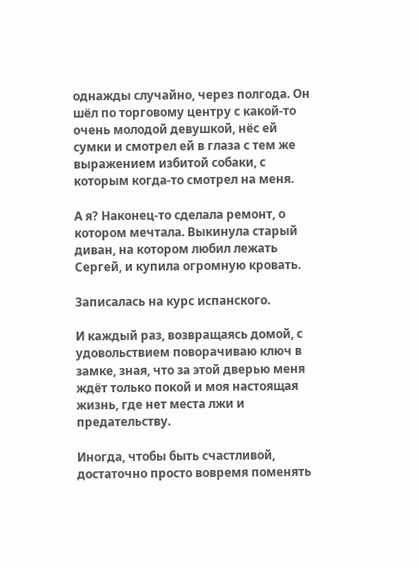однажды случайно, через полгода. Он шёл по торговому центру с какой-то очень молодой девушкой, нёс ей сумки и смотрел ей в глаза с тем же выражением избитой собаки, с которым когда-то смотрел на меня.

А я? Наконец-то сделала ремонт, о котором мечтала. Выкинула старый диван, на котором любил лежать Сергей, и купила огромную кровать.

Записалась на курс испанского.

И каждый раз, возвращаясь домой, с удовольствием поворачиваю ключ в замке, зная, что за этой дверью меня ждёт только покой и моя настоящая жизнь, где нет места лжи и предательству.

Иногда, чтобы быть счастливой, достаточно просто вовремя поменять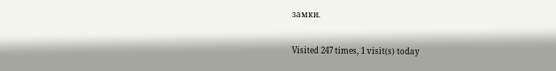замки.

Visited 247 times, 1 visit(s) today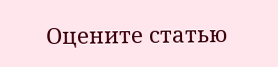Оцените статью